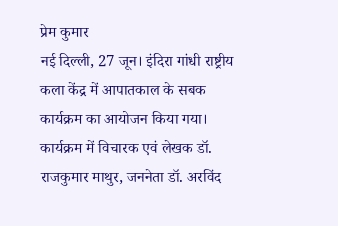प्रेम कुमार
नई दिल्ली, 27 जून। इंदिरा गांधी राष्ट्रीय कला केंद्र में आपातकाल के सबक कार्यक्रम का आयोजन किया गया। कार्यक्रम में विचारक एवं लेखक डॉ. राजकुमार माथुर, जननेता डॉ. अरविंद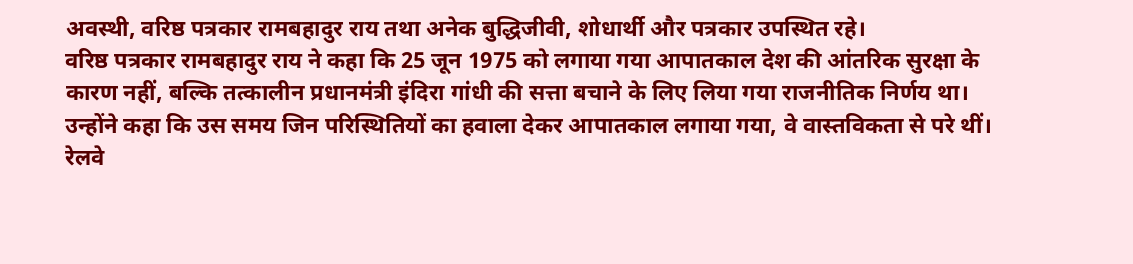अवस्थी, वरिष्ठ पत्रकार रामबहादुर राय तथा अनेक बुद्धिजीवी, शोधार्थी और पत्रकार उपस्थित रहे।
वरिष्ठ पत्रकार रामबहादुर राय ने कहा कि 25 जून 1975 को लगाया गया आपातकाल देश की आंतरिक सुरक्षा के कारण नहीं, बल्कि तत्कालीन प्रधानमंत्री इंदिरा गांधी की सत्ता बचाने के लिए लिया गया राजनीतिक निर्णय था। उन्होंने कहा कि उस समय जिन परिस्थितियों का हवाला देकर आपातकाल लगाया गया, वे वास्तविकता से परे थीं। रेलवे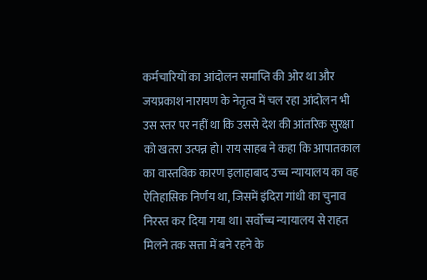कर्मचारियों का आंदोलन समाप्ति की ओर था और जयप्रकाश नारायण के नेतृत्व में चल रहा आंदोलन भी उस स्तर पर नहीं था कि उससे देश की आंतरिक सुरक्षा को खतरा उत्पन्न हो। राय साहब ने कहा कि आपातकाल का वास्तविक कारण इलाहाबाद उच्च न्यायालय का वह ऐतिहासिक निर्णय था, जिसमें इंदिरा गांधी का चुनाव निरस्त कर दिया गया था। सर्वोच्च न्यायालय से राहत मिलने तक सत्ता में बने रहने के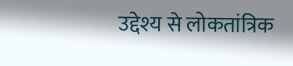उद्देश्य से लोकतांत्रिक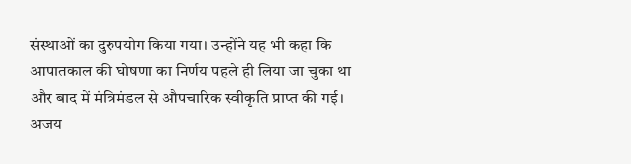संस्थाओं का दुरुपयोग किया गया। उन्होंने यह भी कहा कि आपातकाल की घोषणा का निर्णय पहले ही लिया जा चुका था और बाद में मंत्रिमंडल से औपचारिक स्वीकृति प्राप्त की गई।
अजय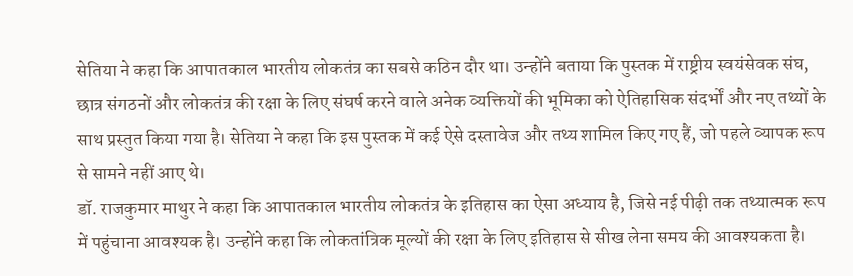सेतिया ने कहा कि आपातकाल भारतीय लोकतंत्र का सबसे कठिन दौर था। उन्होंने बताया कि पुस्तक में राष्ट्रीय स्वयंसेवक संघ, छात्र संगठनों और लोकतंत्र की रक्षा के लिए संघर्ष करने वाले अनेक व्यक्तियों की भूमिका को ऐतिहासिक संदर्भों और नए तथ्यों के साथ प्रस्तुत किया गया है। सेतिया ने कहा कि इस पुस्तक में कई ऐसे दस्तावेज और तथ्य शामिल किए गए हैं, जो पहले व्यापक रूप से सामने नहीं आए थे।
डॉ. राजकुमार माथुर ने कहा कि आपातकाल भारतीय लोकतंत्र के इतिहास का ऐसा अध्याय है, जिसे नई पीढ़ी तक तथ्यात्मक रूप में पहुंचाना आवश्यक है। उन्होंने कहा कि लोकतांत्रिक मूल्यों की रक्षा के लिए इतिहास से सीख लेना समय की आवश्यकता है।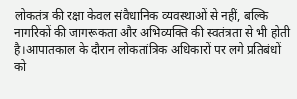लोकतंत्र की रक्षा केवल संवैधानिक व्यवस्थाओं से नहीं, बल्कि नागरिकों की जागरूकता और अभिव्यक्ति की स्वतंत्रता से भी होती है।आपातकाल के दौरान लोकतांत्रिक अधिकारों पर लगे प्रतिबंधों को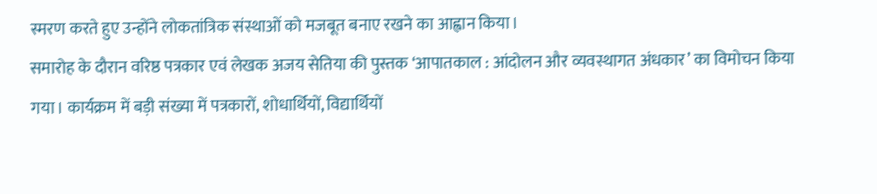स्मरण करते हुए उन्होंने लोकतांत्रिक संस्थाओं को मजबूत बनाए रखने का आह्वान किया।
समारोह के दौरान वरिष्ठ पत्रकार एवं लेखक अजय सेतिया की पुस्तक ‘आपातकाल : आंदोलन और व्यवस्थागत अंधकार’ का विमोचन किया गया। कार्यक्रम में बड़ी संख्या में पत्रकारों, शोधार्थियों, विद्यार्थियों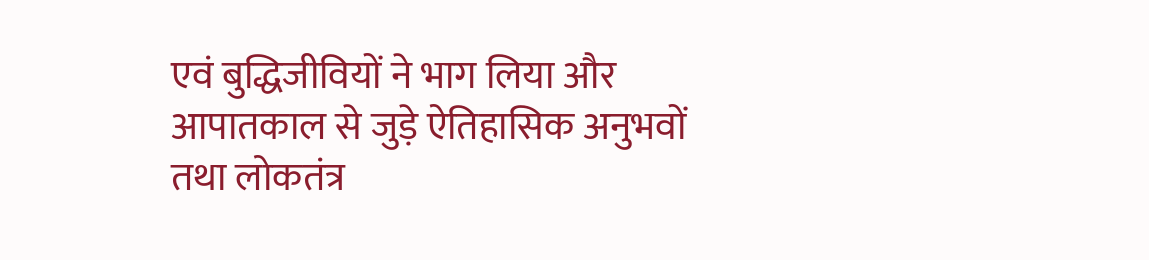एवं बुद्धिजीवियों ने भाग लिया और आपातकाल से जुड़े ऐतिहासिक अनुभवों तथा लोकतंत्र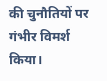की चुनौतियों पर गंभीर विमर्श किया।